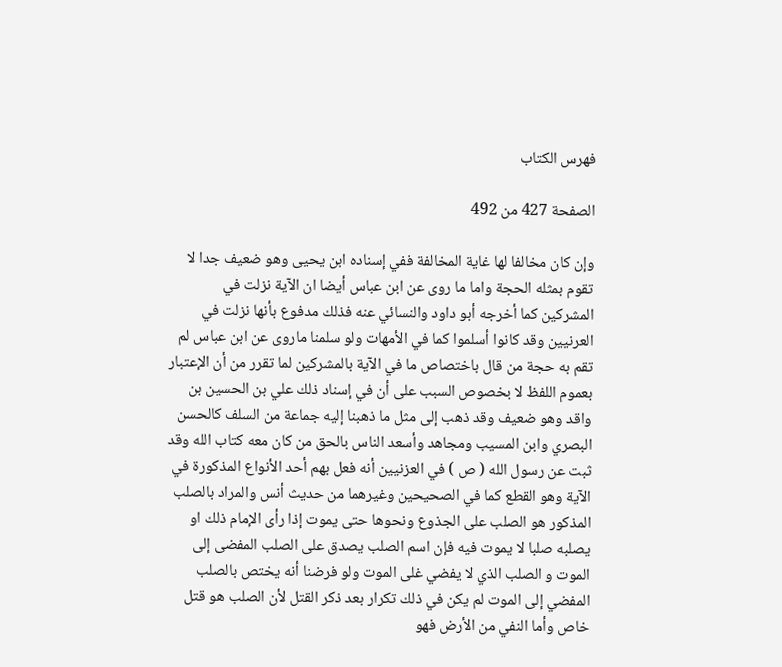فهرس الكتاب

الصفحة 427 من 492

وإن كان مخالفا لها غاية المخالفة ففي إسناده ابن يحيى وهو ضعيف جدا لا تقوم بمثله الحجة واما ما روى عن ابن عباس أيضا ان الآية نزلت في المشركين كما أخرجه أبو داود والنسائي عنه فذلك مدفوع بأنها نزلت في العرنيين وقد كانوا أسلموا كما في الأمهات ولو سلمنا ماروى عن ابن عباس لم تقم به حجة من قال باختصاص ما في الآية بالمشركين لما تقرر من أن الإعتبار بعموم اللفظ لا بخصوص السبب على أن في إسناد ذلك علي بن الحسين بن واقد وهو ضعيف وقد ذهب إلى مثل ما ذهبنا إليه جماعة من السلف كالحسن البصري وابن المسيب ومجاهد وأسعد الناس بالحق من كان معه كتاب الله وقد ثبت عن رسول الله ( ص ) في العزنيين أنه فعل بهم أحد الأنواع المذكورة في الآية وهو القطع كما في الصحيحين وغيرهما من حديث أنس والمراد بالصلب المذكور هو الصلب على الجذوع ونحوها حتى يموت إذا رأى الإمام ذلك او يصلبه صلبا لا يموت فيه فإن اسم الصلب يصدق على الصلب المفضى إلى الموت و الصلب الذي لا يفضي غلى الموت ولو فرضنا أنه يختص بالصلب المفضي إلى الموت لم يكن في ذلك تكرار بعد ذكر القتل لأن الصلب هو قتل خاص وأما النفي من الأرض فهو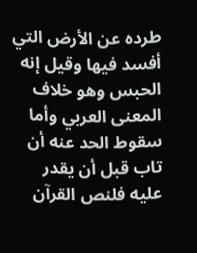طرده عن الأرض التي أفسد فيها وقيل إنه الحبس وهو خلاف المعنى العربي وأما سقوط الحد عنه أن تاب قبل أن يقدر عليه فلنص القرآن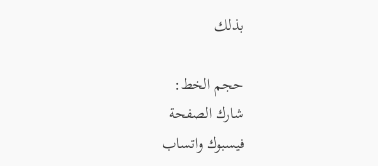بذلك

حجم الخط:
شارك الصفحة
فيسبوك واتساب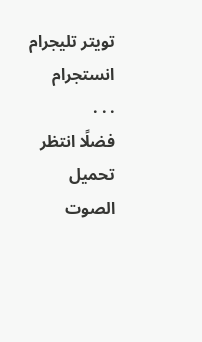تويتر تليجرام انستجرام
. . .
فضلًا انتظر تحميل الصوت